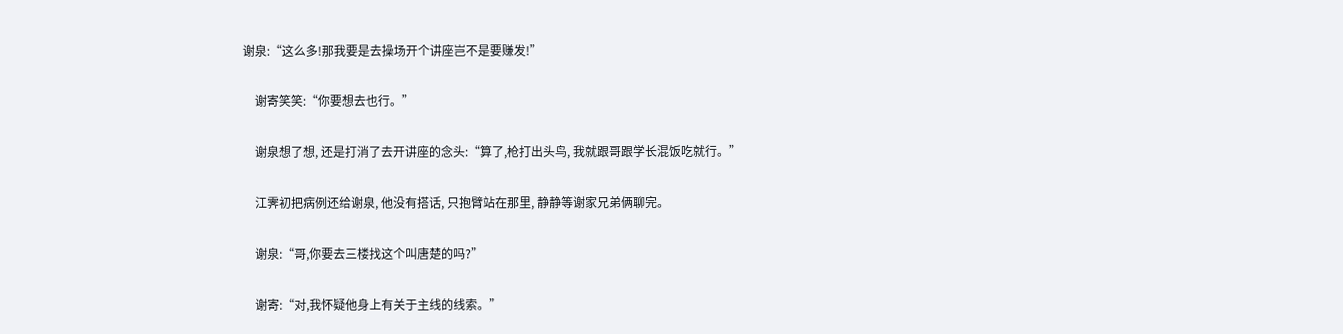谢泉:“这么多!那我要是去操场开个讲座岂不是要赚发!”

    谢寄笑笑:“你要想去也行。”

    谢泉想了想, 还是打消了去开讲座的念头:“算了,枪打出头鸟, 我就跟哥跟学长混饭吃就行。”

    江霁初把病例还给谢泉, 他没有搭话, 只抱臂站在那里, 静静等谢家兄弟俩聊完。

    谢泉:“哥,你要去三楼找这个叫唐楚的吗?”

    谢寄:“对,我怀疑他身上有关于主线的线索。”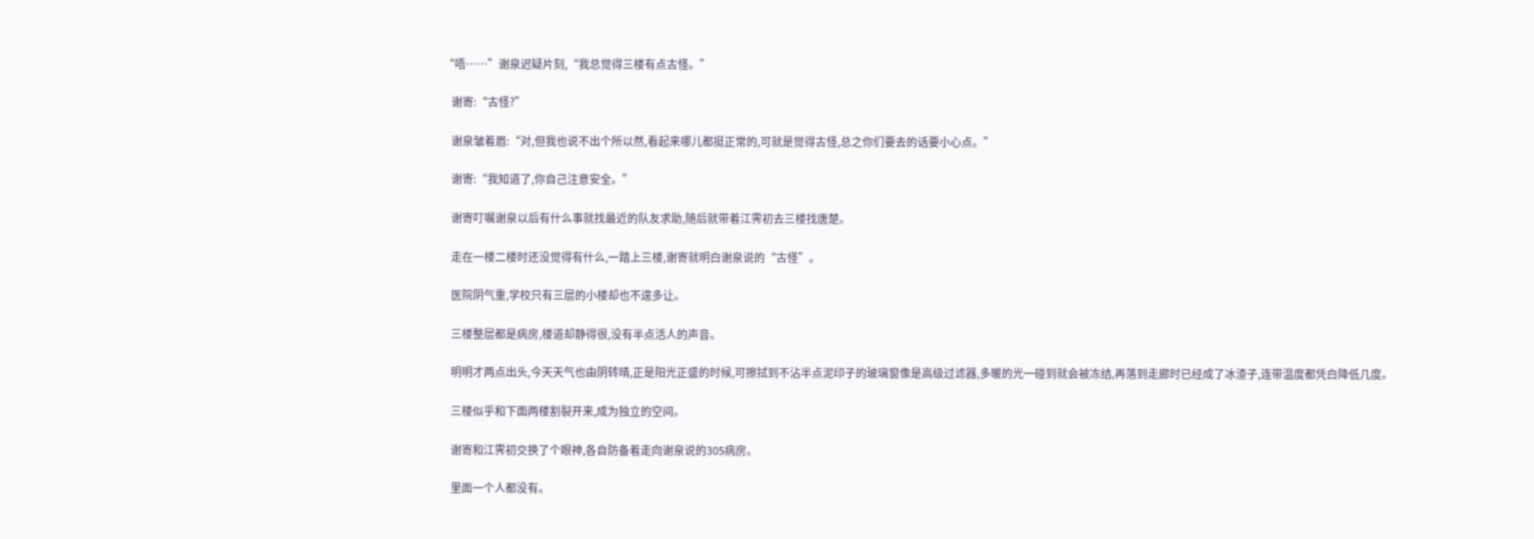“唔……”谢泉迟疑片刻,“我总觉得三楼有点古怪。”

    谢寄:“古怪?”

    谢泉皱着眉:“对,但我也说不出个所以然,看起来哪儿都挺正常的,可就是觉得古怪,总之你们要去的话要小心点。”

    谢寄:“我知道了,你自己注意安全。”

    谢寄叮嘱谢泉以后有什么事就找最近的队友求助,随后就带着江霁初去三楼找唐楚。

    走在一楼二楼时还没觉得有什么,一踏上三楼,谢寄就明白谢泉说的“古怪”。

    医院阴气重,学校只有三层的小楼却也不遑多让。

    三楼整层都是病房,楼道却静得很,没有半点活人的声音。

    明明才两点出头,今天天气也由阴转晴,正是阳光正盛的时候,可擦拭到不沾半点泥印子的玻璃窗像是高级过滤器,多暖的光一碰到就会被冻结,再落到走廊时已经成了冰渣子,连带温度都凭白降低几度。

    三楼似乎和下面两楼割裂开来,成为独立的空间。

    谢寄和江霁初交换了个眼神,各自防备着走向谢泉说的305病房。

    里面一个人都没有。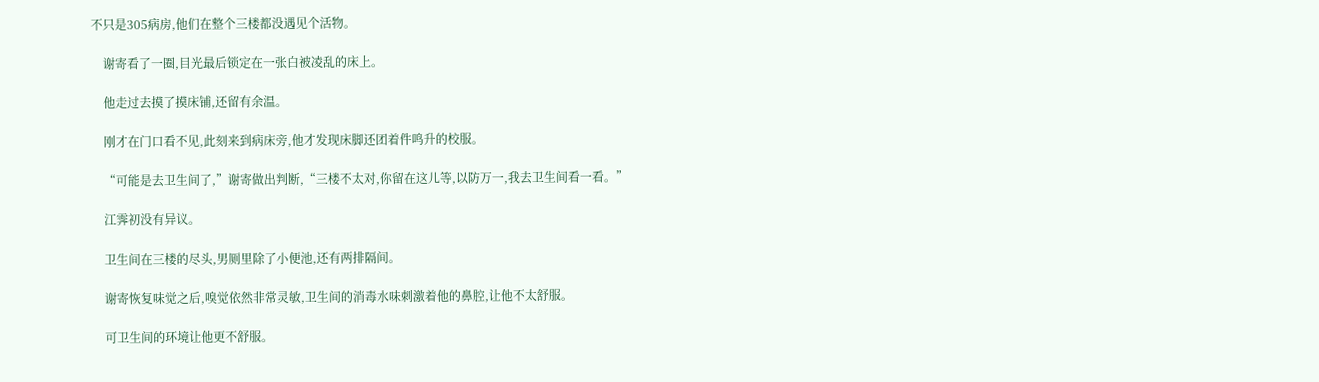不只是305病房,他们在整个三楼都没遇见个活物。

    谢寄看了一圈,目光最后锁定在一张白被凌乱的床上。

    他走过去摸了摸床铺,还留有余温。

    刚才在门口看不见,此刻来到病床旁,他才发现床脚还团着件鸣升的校服。

    “可能是去卫生间了,”谢寄做出判断,“三楼不太对,你留在这儿等,以防万一,我去卫生间看一看。”

    江霁初没有异议。

    卫生间在三楼的尽头,男厕里除了小便池,还有两排隔间。

    谢寄恢复味觉之后,嗅觉依然非常灵敏,卫生间的消毒水味刺激着他的鼻腔,让他不太舒服。

    可卫生间的环境让他更不舒服。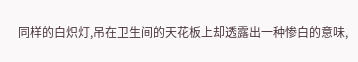同样的白炽灯,吊在卫生间的天花板上却透露出一种惨白的意味,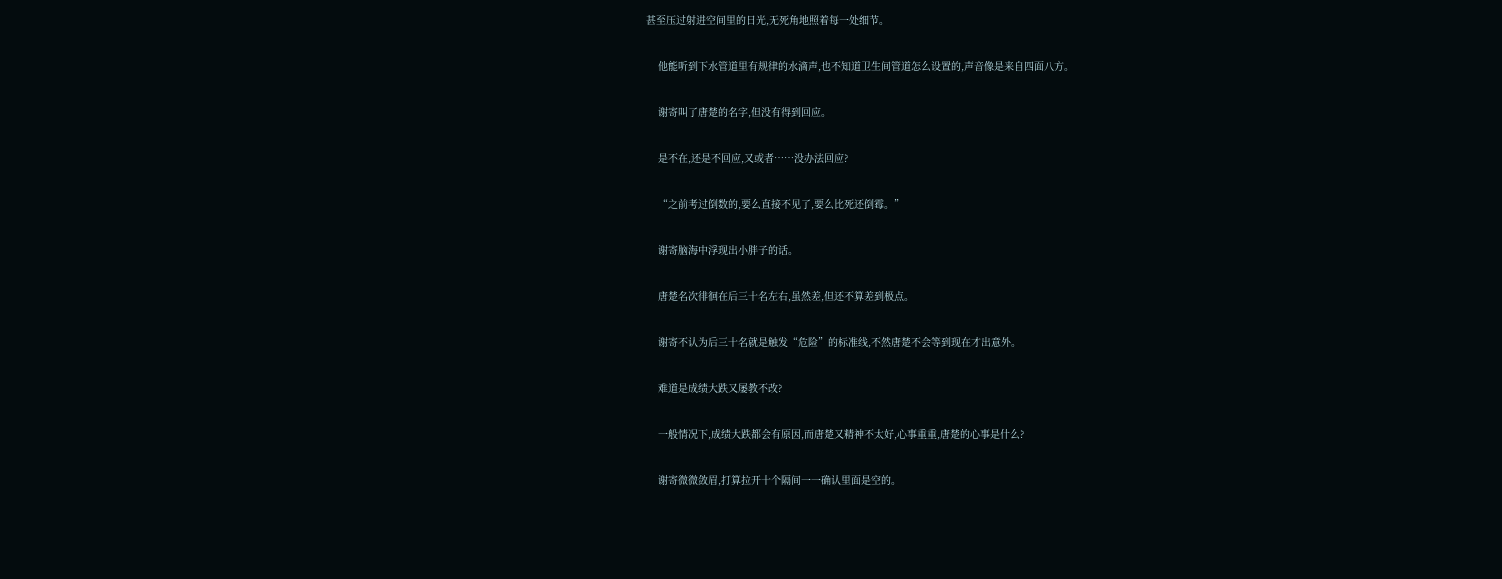甚至压过射进空间里的日光,无死角地照着每一处细节。

    他能听到下水管道里有规律的水滴声,也不知道卫生间管道怎么设置的,声音像是来自四面八方。

    谢寄叫了唐楚的名字,但没有得到回应。

    是不在,还是不回应,又或者……没办法回应?

    “之前考过倒数的,要么直接不见了,要么比死还倒霉。”

    谢寄脑海中浮现出小胖子的话。

    唐楚名次徘徊在后三十名左右,虽然差,但还不算差到极点。

    谢寄不认为后三十名就是触发“危险”的标准线,不然唐楚不会等到现在才出意外。

    难道是成绩大跌又屡教不改?

    一般情况下,成绩大跌都会有原因,而唐楚又精神不太好,心事重重,唐楚的心事是什么?

    谢寄微微敛眉,打算拉开十个隔间一一确认里面是空的。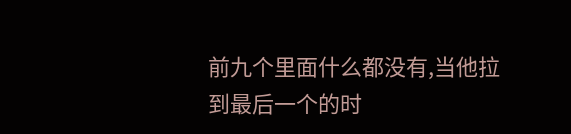前九个里面什么都没有,当他拉到最后一个的时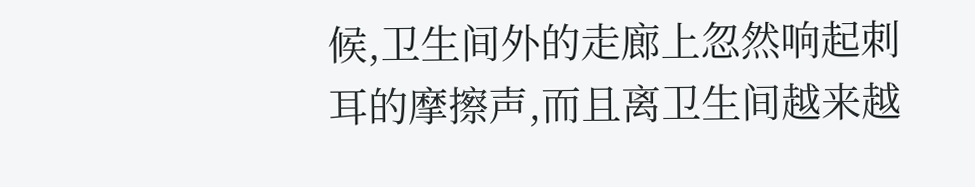候,卫生间外的走廊上忽然响起刺耳的摩擦声,而且离卫生间越来越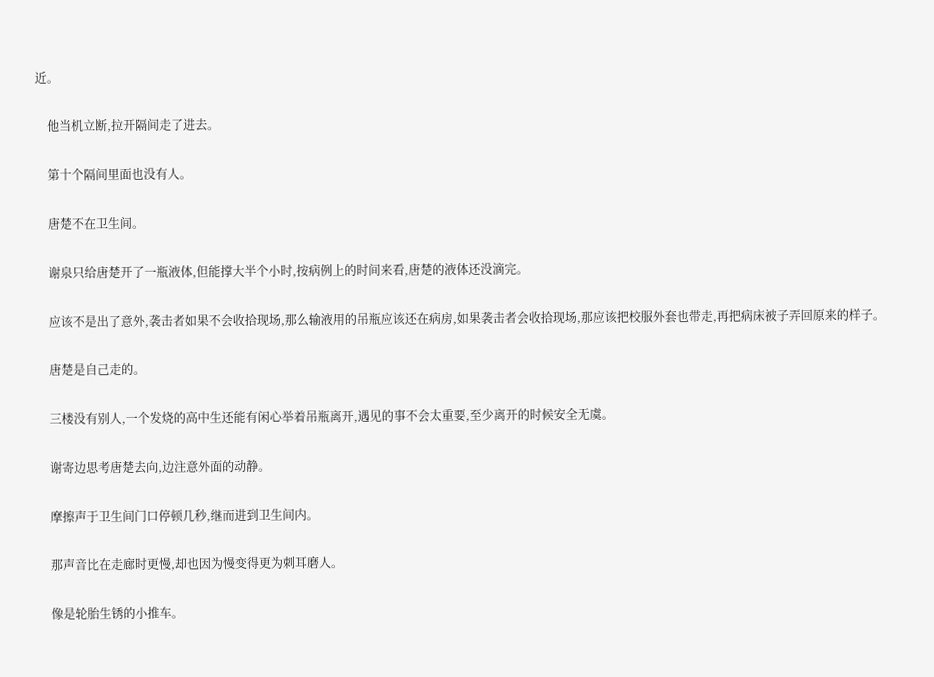近。

    他当机立断,拉开隔间走了进去。

    第十个隔间里面也没有人。

    唐楚不在卫生间。

    谢泉只给唐楚开了一瓶液体,但能撑大半个小时,按病例上的时间来看,唐楚的液体还没滴完。

    应该不是出了意外,袭击者如果不会收拾现场,那么输液用的吊瓶应该还在病房,如果袭击者会收拾现场,那应该把校服外套也带走,再把病床被子弄回原来的样子。

    唐楚是自己走的。

    三楼没有别人,一个发烧的高中生还能有闲心举着吊瓶离开,遇见的事不会太重要,至少离开的时候安全无虞。

    谢寄边思考唐楚去向,边注意外面的动静。

    摩擦声于卫生间门口停顿几秒,继而进到卫生间内。

    那声音比在走廊时更慢,却也因为慢变得更为刺耳磨人。

    像是轮胎生锈的小推车。